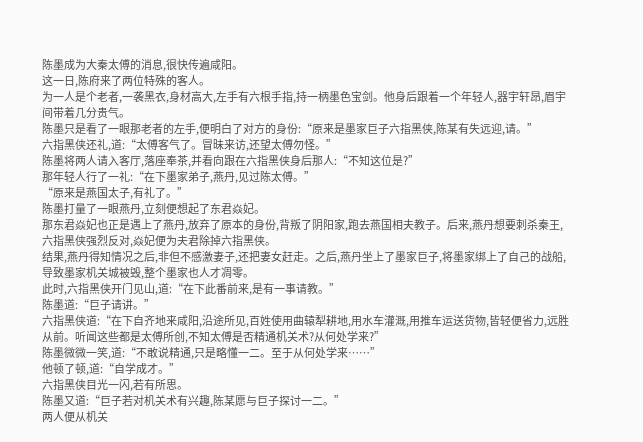陈墨成为大秦太傅的消息,很快传遍咸阳。
这一日,陈府来了两位特殊的客人。
为一人是个老者,一袭黑衣,身材高大,左手有六根手指,持一柄墨色宝剑。他身后跟着一个年轻人,器宇轩昂,眉宇间带着几分贵气。
陈墨只是看了一眼那老者的左手,便明白了对方的身份:“原来是墨家巨子六指黑侠,陈某有失远迎,请。”
六指黑侠还礼,道:“太傅客气了。冒昧来访,还望太傅勿怪。”
陈墨将两人请入客厅,落座奉茶,并看向跟在六指黑侠身后那人:“不知这位是?”
那年轻人行了一礼:“在下墨家弟子,燕丹,见过陈太傅。”
“原来是燕国太子,有礼了。”
陈墨打量了一眼燕丹,立刻便想起了东君焱妃。
那东君焱妃也正是遇上了燕丹,放弃了原本的身份,背叛了阴阳家,跑去燕国相夫教子。后来,燕丹想要刺杀秦王,六指黑侠强烈反对,焱妃便为夫君除掉六指黑侠。
结果,燕丹得知情况之后,非但不感激妻子,还把妻女赶走。之后,燕丹坐上了墨家巨子,将墨家绑上了自己的战船,导致墨家机关城被毁,整个墨家也人才凋零。
此时,六指黑侠开门见山,道:“在下此番前来,是有一事请教。”
陈墨道:“巨子请讲。”
六指黑侠道:“在下自齐地来咸阳,沿途所见,百姓使用曲辕犁耕地,用水车灌溉,用推车运送货物,皆轻便省力,远胜从前。听闻这些都是太傅所创,不知太傅是否精通机关术?从何处学来?”
陈墨微微一笑,道:“不敢说精通,只是略懂一二。至于从何处学来……”
他顿了顿,道:“自学成才。”
六指黑侠目光一闪,若有所思。
陈墨又道:“巨子若对机关术有兴趣,陈某愿与巨子探讨一二。”
两人便从机关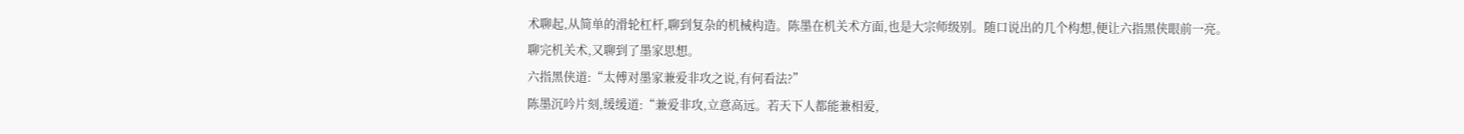术聊起,从简单的滑轮杠杆,聊到复杂的机械构造。陈墨在机关术方面,也是大宗师级别。随口说出的几个构想,便让六指黑侠眼前一亮。
聊完机关术,又聊到了墨家思想。
六指黑侠道:“太傅对墨家兼爱非攻之说,有何看法?”
陈墨沉吟片刻,缓缓道:“兼爱非攻,立意高远。若天下人都能兼相爱,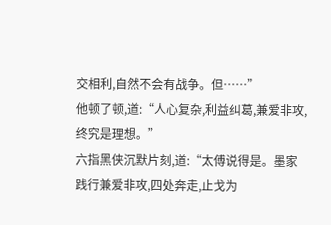交相利,自然不会有战争。但……”
他顿了顿,道:“人心复杂,利益纠葛,兼爱非攻,终究是理想。”
六指黑侠沉默片刻,道:“太傅说得是。墨家践行兼爱非攻,四处奔走,止戈为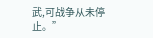武,可战争从未停止。”